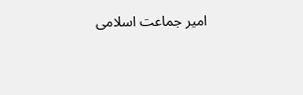امیر جماعت اسلامی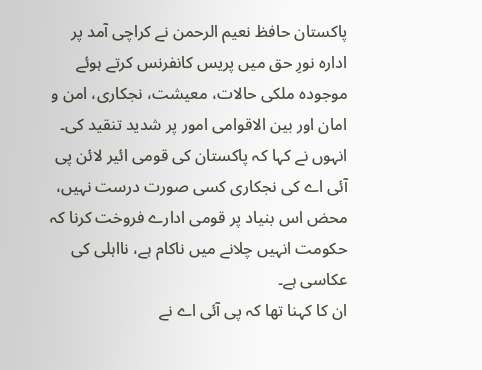پاکستان حافظ نعیم الرحمن نے کراچی آمد پر ادارہ نورِ حق میں پریس کانفرنس کرتے ہوئے موجودہ ملکی حالات، معیشت، نجکاری، امن و امان اور بین الاقوامی امور پر شدید تنقید کی۔
انہوں نے کہا کہ پاکستان کی قومی ائیر لائن پی آئی اے کی نجکاری کسی صورت درست نہیں، محض اس بنیاد پر قومی ادارے فروخت کرنا کہ حکومت انہیں چلانے میں ناکام ہے، نااہلی کی عکاسی ہے۔
ان کا کہنا تھا کہ پی آئی اے نے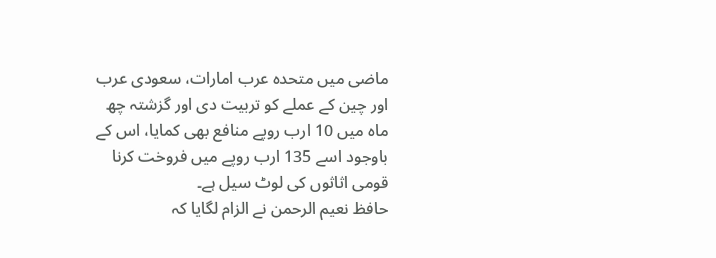ماضی میں متحدہ عرب امارات، سعودی عرب اور چین کے عملے کو تربیت دی اور گزشتہ چھ ماہ میں 10 ارب روپے منافع بھی کمایا، اس کے باوجود اسے 135 ارب روپے میں فروخت کرنا قومی اثاثوں کی لوٹ سیل ہے۔
حافظ نعیم الرحمن نے الزام لگایا کہ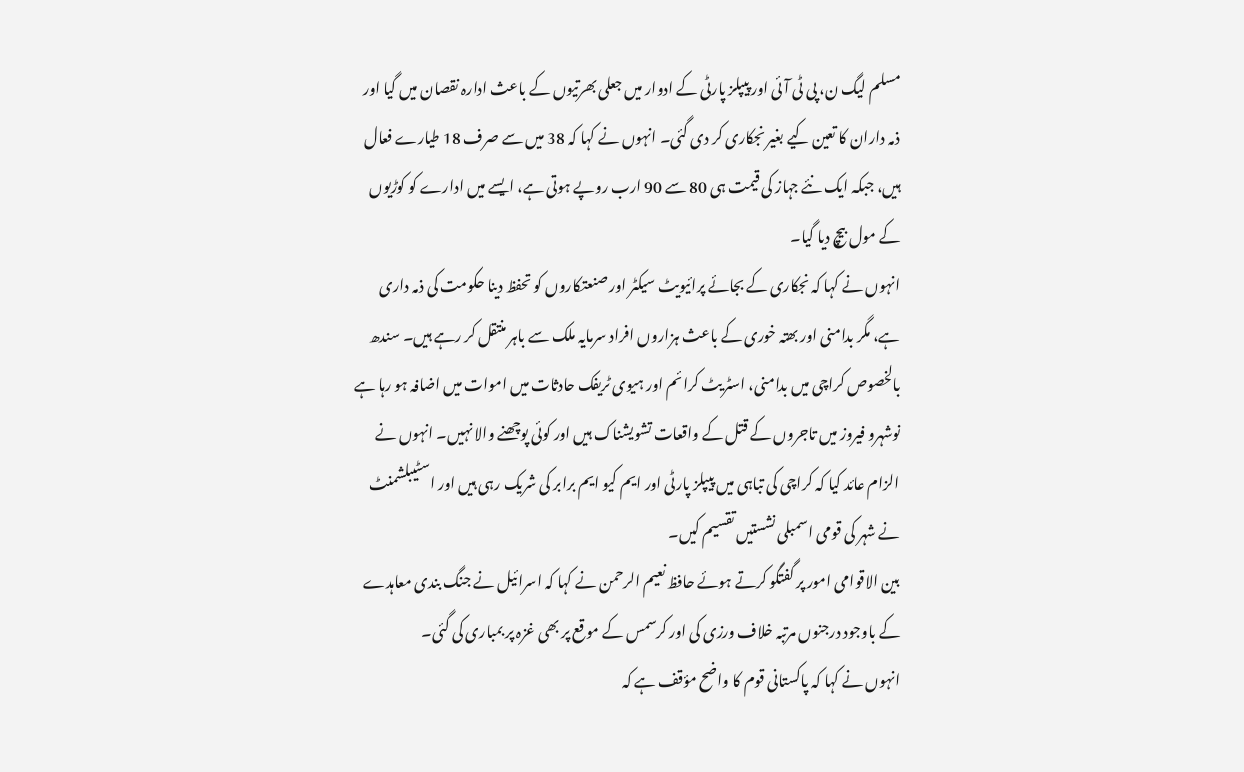مسلم لیگ ن، پی ٹی آئی اور پیپلز پارٹی کے ادوار میں جعلی بھرتیوں کے باعث ادارہ نقصان میں گیا اور ذمہ داران کا تعین کیے بغیر نجکاری کر دی گئی۔ انہوں نے کہا کہ 38 میں سے صرف 18 طیارے فعال ہیں، جبکہ ایک نئے جہاز کی قیمت ہی 80 سے 90 ارب روپے ہوتی ہے، ایسے میں ادارے کو کوڑیوں کے مول بیچ دیا گیا۔
انہوں نے کہا کہ نجکاری کے بجائے پرائیویٹ سیکٹر اور صنعتکاروں کو تحفظ دینا حکومت کی ذمہ داری ہے، مگر بدامنی اور بھتہ خوری کے باعث ہزاروں افراد سرمایہ ملک سے باہر منتقل کر رہے ہیں۔ سندھ بالخصوص کراچی میں بدامنی، اسٹریٹ کرائم اور ہیوی ٹریفک حادثات میں اموات میں اضافہ ہو رہا ہے
نوشہرو فیروز میں تاجروں کے قتل کے واقعات تشویشناک ہیں اور کوئی پوچھنے والا نہیں۔ انہوں نے الزام عائد کیا کہ کراچی کی تباہی میں پیپلز پارٹی اور ایم کیو ایم برابر کی شریک رہی ہیں اور اسٹیبلشمنٹ نے شہر کی قومی اسمبلی نشستیں تقسیم کیں۔
بین الاقوامی امور پر گفتگو کرتے ہوئے حافظ نعیم الرحمن نے کہا کہ اسرائیل نے جنگ بندی معاہدے کے باوجود درجنوں مرتبہ خلاف ورزی کی اور کرسمس کے موقع پر بھی غزہ پر بمباری کی گئی۔
انہوں نے کہا کہ پاکستانی قوم کا واضح مؤقف ہے کہ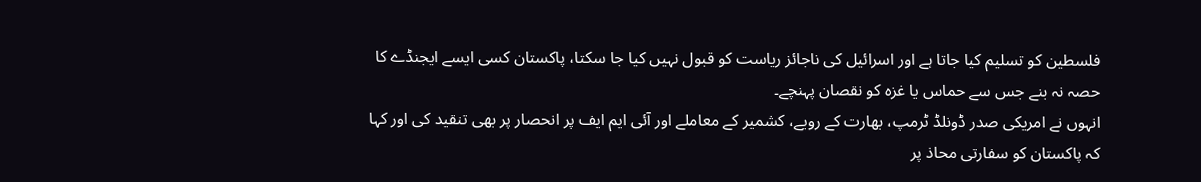فلسطین کو تسلیم کیا جاتا ہے اور اسرائیل کی ناجائز ریاست کو قبول نہیں کیا جا سکتا، پاکستان کسی ایسے ایجنڈے کا حصہ نہ بنے جس سے حماس یا غزہ کو نقصان پہنچے۔
انہوں نے امریکی صدر ڈونلڈ ٹرمپ، بھارت کے رویے، کشمیر کے معاملے اور آئی ایم ایف پر انحصار پر بھی تنقید کی اور کہا کہ پاکستان کو سفارتی محاذ پر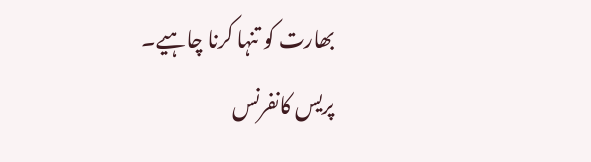بھارت کو تنہا کرنا چاہیے۔
پریس کانفرنس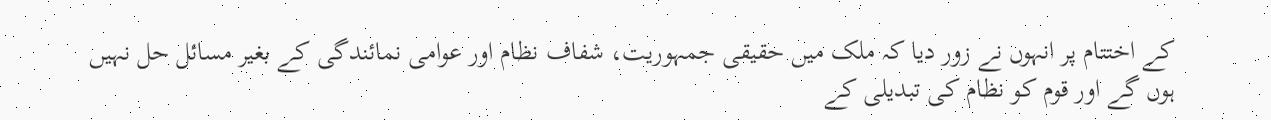کے اختتام پر انہوں نے زور دیا کہ ملک میں حقیقی جمہوریت، شفاف نظام اور عوامی نمائندگی کے بغیر مسائل حل نہیں ہوں گے اور قوم کو نظام کی تبدیلی کے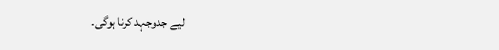لیے جدوجہد کرنا ہوگی۔